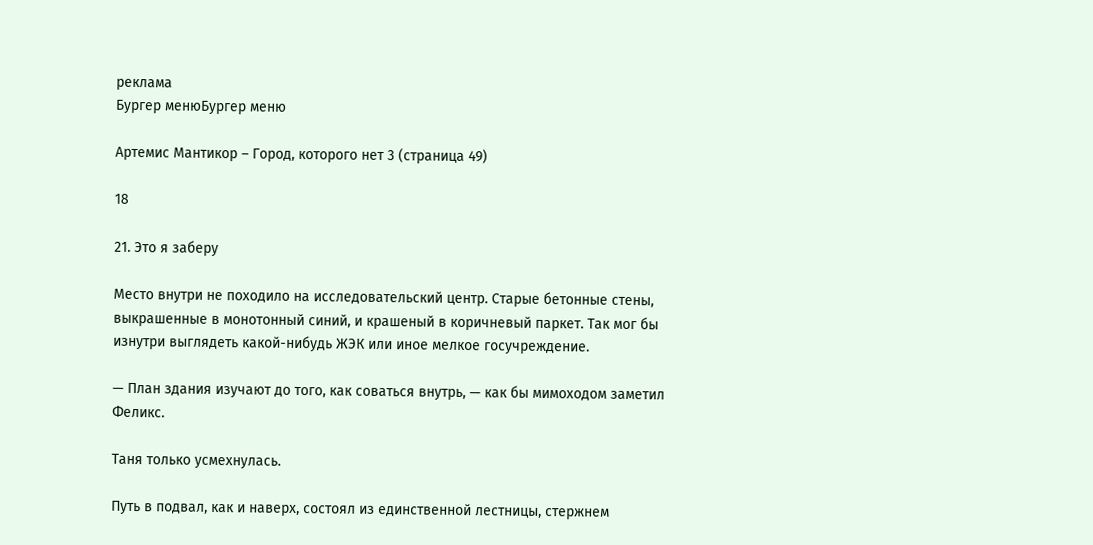реклама
Бургер менюБургер меню

Артемис Мантикор – Город, которого нет 3 (страница 49)

18

21. Это я заберу

Место внутри не походило на исследовательский центр. Старые бетонные стены, выкрашенные в монотонный синий, и крашеный в коричневый паркет. Так мог бы изнутри выглядеть какой-нибудь ЖЭК или иное мелкое госучреждение.

— План здания изучают до того, как соваться внутрь, — как бы мимоходом заметил Феликс.

Таня только усмехнулась.

Путь в подвал, как и наверх, состоял из единственной лестницы, стержнем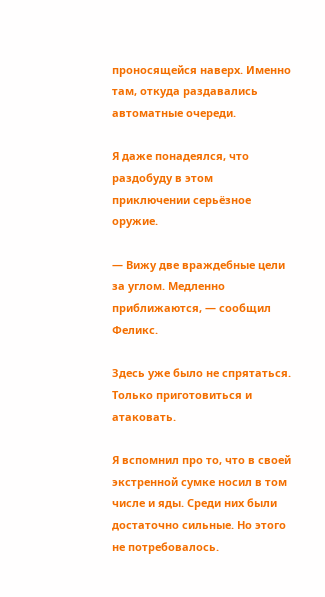проносящейся наверх. Именно там, откуда раздавались автоматные очереди.

Я даже понадеялся, что раздобуду в этом приключении серьёзное оружие.

— Вижу две враждебные цели за углом. Медленно приближаются, — сообщил Феликс.

Здесь уже было не спрятаться. Только приготовиться и атаковать.

Я вспомнил про то, что в своей экстренной сумке носил в том числе и яды. Среди них были достаточно сильные. Но этого не потребовалось.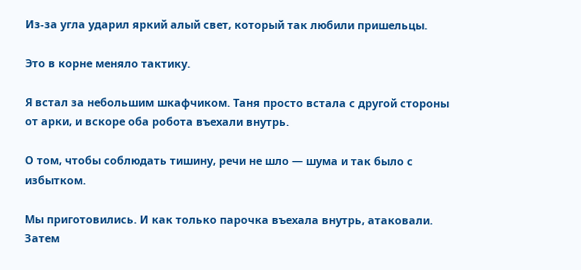Из-за угла ударил яркий алый свет, который так любили пришельцы.

Это в корне меняло тактику.

Я встал за небольшим шкафчиком. Таня просто встала с другой стороны от арки, и вскоре оба робота въехали внутрь.

О том, чтобы соблюдать тишину, речи не шло — шума и так было с избытком.

Мы приготовились. И как только парочка въехала внутрь, атаковали. Затем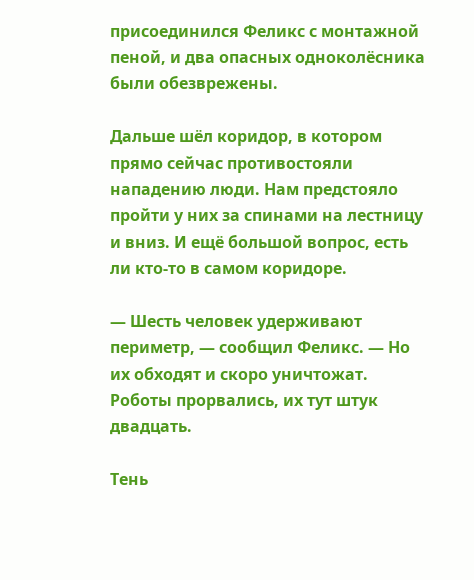присоединился Феликс с монтажной пеной, и два опасных одноколёсника были обезврежены.

Дальше шёл коридор, в котором прямо сейчас противостояли нападению люди. Нам предстояло пройти у них за спинами на лестницу и вниз. И ещё большой вопрос, есть ли кто-то в самом коридоре.

— Шесть человек удерживают периметр, — сообщил Феликс. — Но их обходят и скоро уничтожат. Роботы прорвались, их тут штук двадцать.

Тень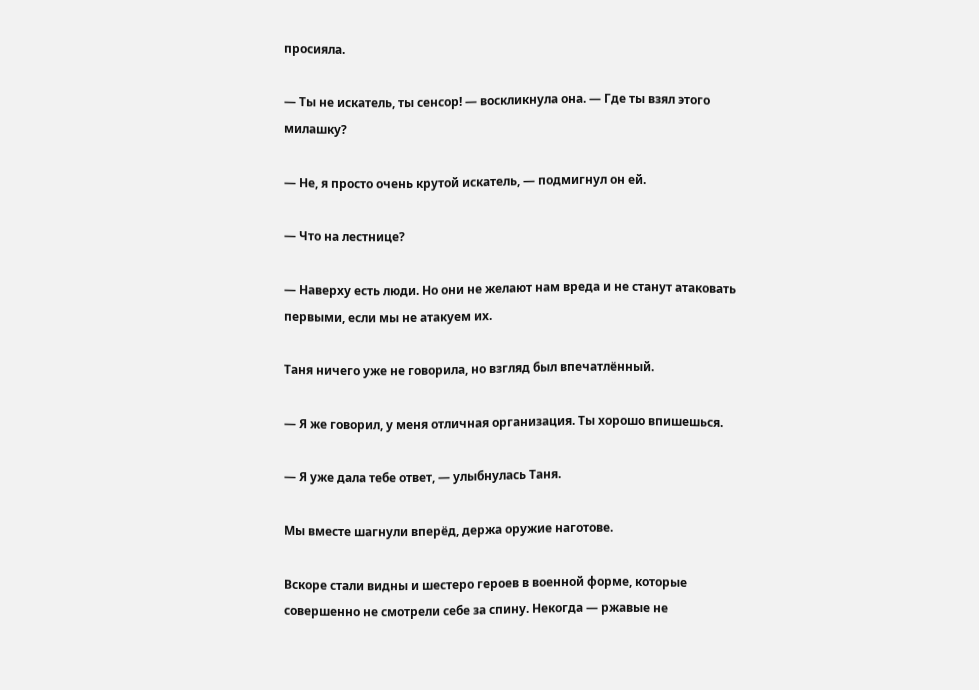просияла.

— Ты не искатель, ты сенсор! — воскликнула она. — Где ты взял этого милашку?

— Не, я просто очень крутой искатель, — подмигнул он ей.

— Что на лестнице?

— Наверху есть люди. Но они не желают нам вреда и не станут атаковать первыми, если мы не атакуем их.

Таня ничего уже не говорила, но взгляд был впечатлённый.

— Я же говорил, у меня отличная организация. Ты хорошо впишешься.

— Я уже дала тебе ответ, — улыбнулась Таня.

Мы вместе шагнули вперёд, держа оружие наготове.

Вскоре стали видны и шестеро героев в военной форме, которые совершенно не смотрели себе за спину. Некогда — ржавые не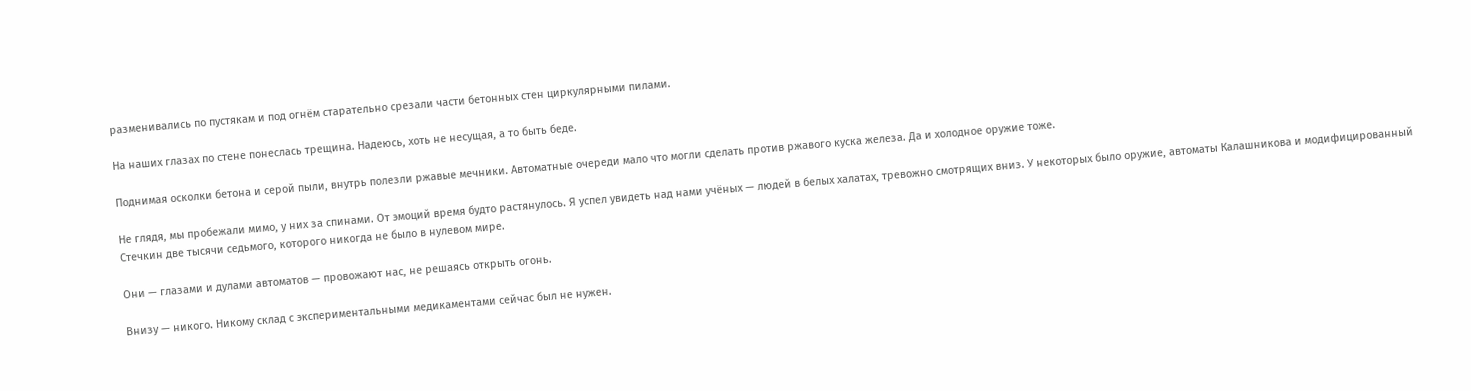разменивались по пустякам и под огнём старательно срезали части бетонных стен циркулярными пилами.

На наших глазах по стене понеслась трещина. Надеюсь, хоть не несущая, а то быть беде.

Поднимая осколки бетона и серой пыли, внутрь полезли ржавые мечники. Автоматные очереди мало что могли сделать против ржавого куска железа. Да и холодное оружие тоже.

Не глядя, мы пробежали мимо, у них за спинами. От эмоций время будто растянулось. Я успел увидеть над нами учёных — людей в белых халатах, тревожно смотрящих вниз. У некоторых было оружие, автоматы Калашникова и модифицированный Стечкин две тысячи седьмого, которого никогда не было в нулевом мире.

Они — глазами и дулами автоматов — провожают нас, не решаясь открыть огонь.

Внизу — никого. Никому склад с экспериментальными медикаментами сейчас был не нужен.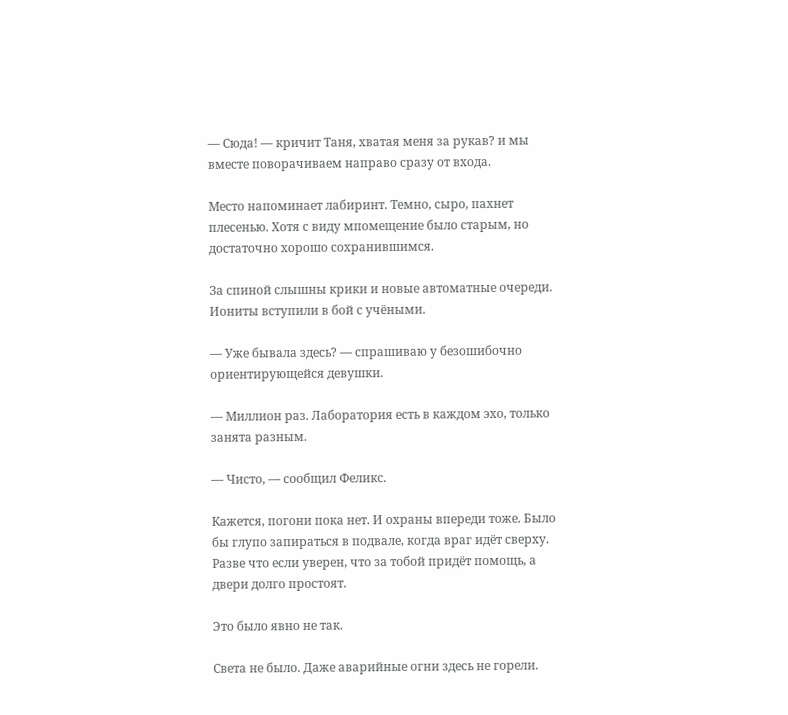— Сюда! — кричит Таня, хватая меня за рукав? и мы вместе поворачиваем направо сразу от входа.

Место напоминает лабиринт. Темно, сыро, пахнет плесенью. Хотя с виду мпомещение было старым, но достаточно хорошо сохранившимся.

За спиной слышны крики и новые автоматные очереди. Иониты вступили в бой с учёными.

— Уже бывала здесь? — спрашиваю у безошибочно ориентирующейся девушки.

— Миллион раз. Лаборатория есть в каждом эхо, только занята разным.

— Чисто, — сообщил Феликс.

Кажется, погони пока нет. И охраны впереди тоже. Было бы глупо запираться в подвале, когда враг идёт сверху. Разве что если уверен, что за тобой придёт помощь, а двери долго простоят.

Это было явно не так.

Света не было. Даже аварийные огни здесь не горели.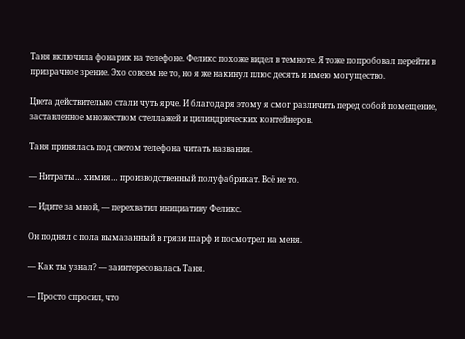Таня включила фонарик на телефоне. Феликс похоже видел в темноте. Я тоже попробовал перейти в призрачное зрение. Эхо совсем не то, но я же накинул плюс десять и имею могущество.

Цвета действительно стали чуть ярче. И благодаря этому я смог различить перед собой помещение, заставленное множеством стеллажей и цилиндрических контейнеров.

Таня принялась под светом телефона читать названия.

— Нитраты… химия… производственный полуфабрикат. Всё не то.

— Идите за мной, — перехватил инициативу Феликс.

Он поднял с пола вымазанный в грязи шарф и посмотрел на меня.

— Как ты узнал? — заинтересовалась Таня.

— Просто спросил, что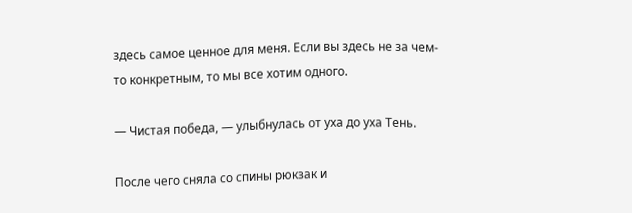здесь самое ценное для меня. Если вы здесь не за чем-то конкретным, то мы все хотим одного.

— Чистая победа, — улыбнулась от уха до уха Тень.

После чего сняла со спины рюкзак и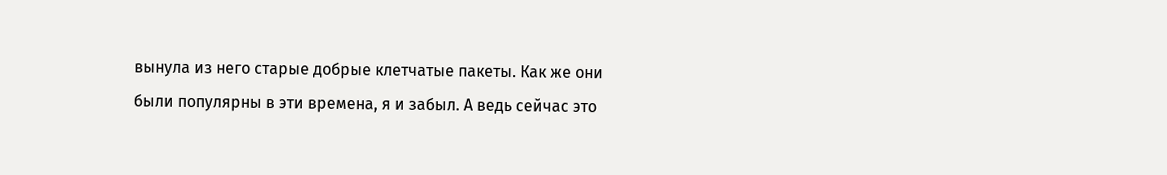вынула из него старые добрые клетчатые пакеты. Как же они были популярны в эти времена, я и забыл. А ведь сейчас это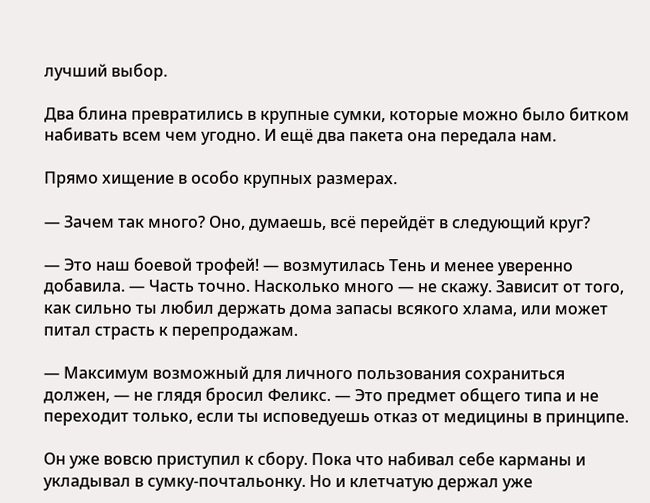лучший выбор.

Два блина превратились в крупные сумки, которые можно было битком набивать всем чем угодно. И ещё два пакета она передала нам.

Прямо хищение в особо крупных размерах.

— Зачем так много? Оно, думаешь, всё перейдёт в следующий круг?

— Это наш боевой трофей! — возмутилась Тень и менее уверенно добавила. — Часть точно. Насколько много — не скажу. Зависит от того, как сильно ты любил держать дома запасы всякого хлама, или может питал страсть к перепродажам.

— Максимум возможный для личного пользования сохраниться должен, — не глядя бросил Феликс. — Это предмет общего типа и не переходит только, если ты исповедуешь отказ от медицины в принципе.

Он уже вовсю приступил к сбору. Пока что набивал себе карманы и укладывал в сумку-почтальонку. Но и клетчатую держал уже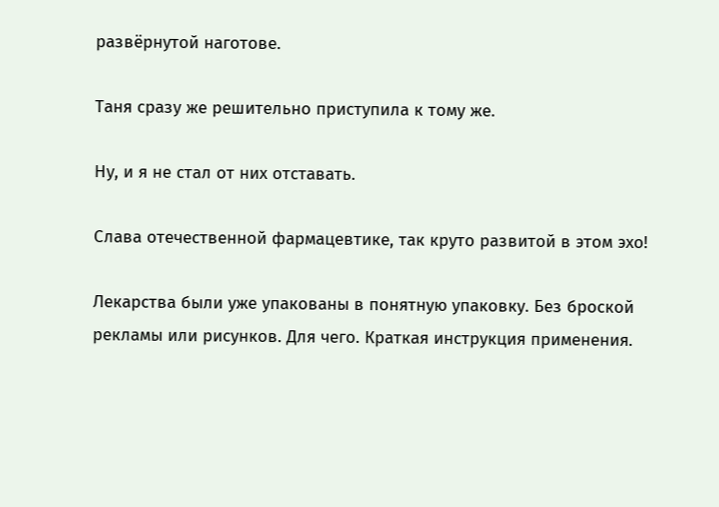развёрнутой наготове.

Таня сразу же решительно приступила к тому же.

Ну, и я не стал от них отставать.

Слава отечественной фармацевтике, так круто развитой в этом эхо!

Лекарства были уже упакованы в понятную упаковку. Без броской рекламы или рисунков. Для чего. Краткая инструкция применения.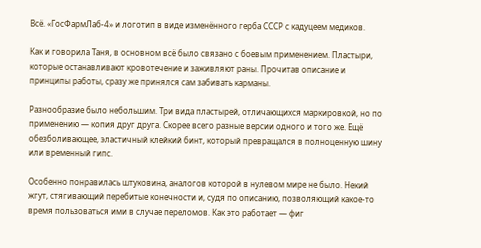Всё. «ГосФармЛаб-4» и логотип в виде изменённого герба СССР с кадуцеем медиков.

Как и говорила Таня, в основном всё было связано с боевым применением. Пластыри, которые останавливают кровотечение и заживляют раны. Прочитав описание и принципы работы, сразу же принялся сам забивать карманы.

Разнообразие было небольшим. Три вида пластырей, отличающихся маркировкой, но по применению — копия друг друга. Скорее всего разные версии одного и того же. Ещё обезболивающее, эластичный клейкий бинт, который превращался в полноценную шину или временный гипс.

Особенно понравилась штуковина, аналогов которой в нулевом мире не было. Некий жгут, стягивающий перебитые конечности и, судя по описанию, позволяющий какое-то время пользоваться ими в случае переломов. Как это работает — фиг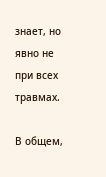знает, но явно не при всех травмах.

В общем,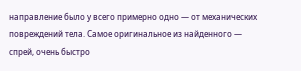направление было у всего примерно одно — от механических повреждений тела. Самое оригинальное из найденного — спрей, очень быстро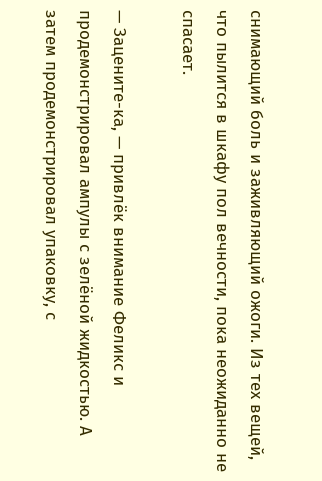снимающий боль и заживляющий ожоги. Из тех вещей, что пылится в шкафу пол вечности, пока неожиданно не спасает.

— Зацените-ка, — привлёк внимание Феликс и продемонстрировал ампулы с зелёной жидкостью. А затем продемонстрировал упаковку, с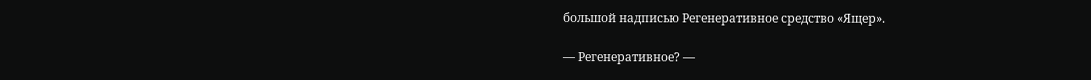большой надписью Регенеративное средство «Ящер».

— Регенеративное? —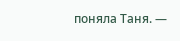поняла Таня. —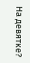На девятке?